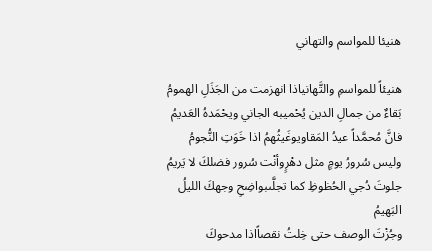هنيئا للمواسم والتهاني

هنيئاً للمواسمِ والتَّهانياذا انهزمت من الجَذَلِ الهمومُ
بَقاءٌ من جمالِ الدين يُحْميبه الجاني ويحْمَدهُ العَديمُ
فانَّ مُحمَّداً عيدُ المَقاويوغَيثُهمُ اذا خَوَتِ النُّجومُ
وليس سُرورُ يومٍ مثل دهْرٍوأنْت سُرور فضلكَ لا يَريمُ
جلوتَ دُجي الحُظوظِ كما تجلَّىبواضِحِ وجهكَ الليلُ البَهيمُ
وجُزْتَ الوصف حتى خِلتُ نقصاًاذا مدحوكَ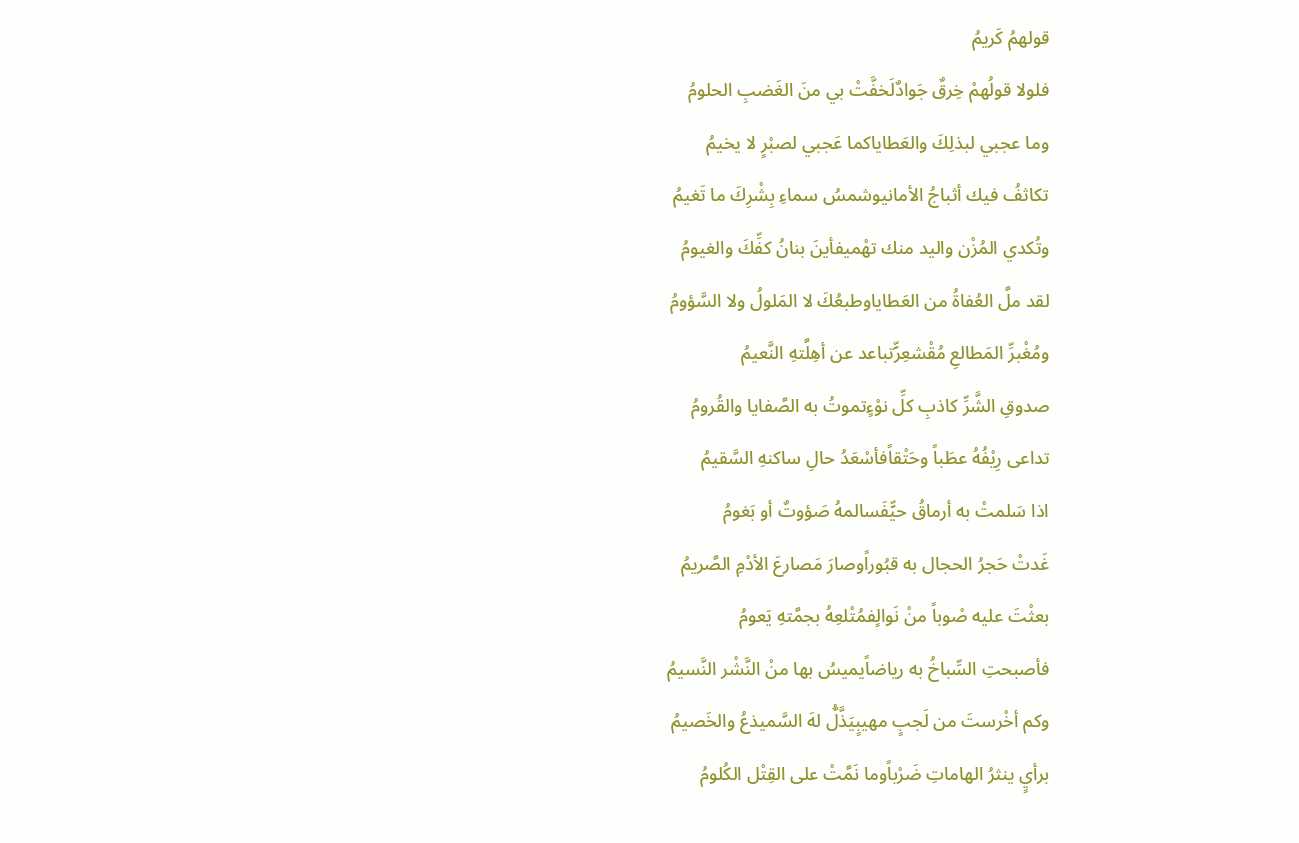قولهمُ كَريمُ
فلولا قولُهمْ خِرقٌ جَوادٌلَخفَّتْ بي منَ الغَضبِ الحلومُ
وما عجبي لبذلِكَ والعَطاياكما عَجبي لصبْرٍ لا يخيمُ
تكاثفُ فيك أثباجُ الأمانيوشمسُ سماءِ بِشْرِكَ ما تَغيمُ
وتُكدي المُزْن واليد منك تهْميفأينَ بنانُ كفِّكَ والغيومُ
لقد ملَّ العُفاةُ من العَطاياوطبعُكَ لا المَلولُ ولا السَّؤومُ
ومُغْبرِّ المَطالعِ مُقْشعِرٍّتباعد عن أهِلَّتهِ النَّعيمُ
صدوقِ الشَّرِّ كاذبِ كلِّ نوْءٍتموتُ به الصَّفايا والقُرومُ
تداعى رِيْفُهُ عطَباً وحَتْقاًفأسْعَدُ حالِ ساكنهِ السَّقيمُ
اذا سَلمتْ به أرماقُ حيٍّفَسالمهُ صَؤوتٌ أو بَغومُ
غَدتْ حَجرُ الحجال به قبُوراًوصارَ مَصارعَ الأدْمِ الصَّريمُ
بعثْتَ عليه صْوباً منْ نَوالٍفمُتْلعِهُ بجمَّتهِ يَعومُ
فأصبحتِ السِّباخُ به رياضاًيميسُ بها منْ النَّشْر النَّسيمُ
وكم أخْرستَ من لَجبٍ مهيبٍيَذَّلُّ لهَ السَّميذعُ والخَصيمُ
برأيٍ ينثرُ الهاماتِ ضَرْباًوما نَمَّتْ على القِتْل الكُلومُ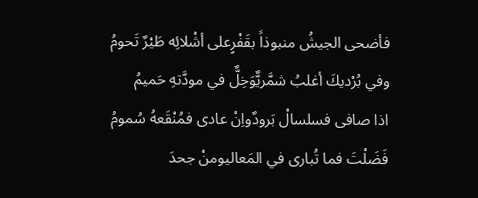فأضحى الجيشُ منبوذاً بقَفْرٍعلى أشْلائِه طَيْرٌ تَحومُ
وفي بُرْديكَ أغلبُ شمَّريٌّوَخِلٌّ في مودَّتهِ حَميمُ
اذا صافى فسلسالْ بَرودٌواِنْ عادى فمُنْقَعهُ سُمومُ
فَضَلْتَ فما تُبارى في المَعاليومنْ جحدَ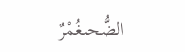الضُّحىغُمْرٌ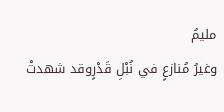مليمُ
وغيرُ مُنازعٍ في نُبْلِ قَدْرٍوقد شهدتْ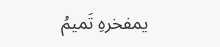يمفخرهِ تَميمُ